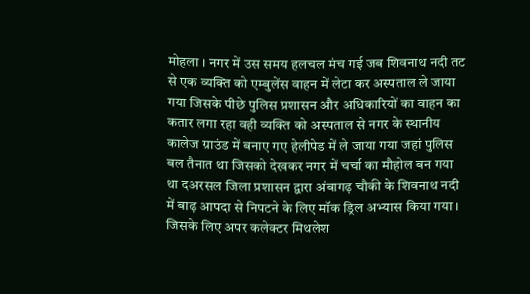मोहला । नगर में उस समय हलचल मंच गई जब शिवनाथ नदी तट से एक व्यक्ति को एम्बुलेंस वाहन में लेटा कर अस्पताल ले जाया गया जिसके पीछे पुलिस प्रशासन और अधिकारियों का वाहन का कतार लगा रहा वही व्यक्ति को अस्पताल से नगर के स्थानीय कालेज ग्राउंड में बनाए गए हेलीपेड में ले जाया गया जहां पुलिस बल तैनात था जिसको देखकर नगर में चर्चा का मौहोल बन गया था दअरसल जिला प्रशासन द्वारा अंबागढ़ चौकी के शिवनाथ नदी में बाढ़ आपदा से निपटने के लिए मॉक ड्रिल अभ्यास किया गया। जिसके लिए अपर कलेक्टर मिथलेश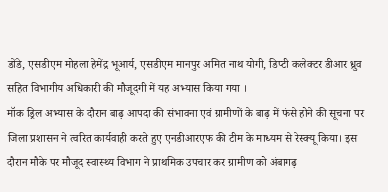डोंडे, एसडीएम मोहला हेमेंद्र भूआर्य, एसडीएम मानपुर अमित नाथ योगी, डिप्टी कलेक्टर डीआर ध्रुव सहित विभागीय अधिकारी की मौजूदगी में यह अभ्यास किया गया ।
मॉक ड्रिल अभ्यास के दौरान बाढ़ आपदा की संभावना एवं ग्रामीणों के बाढ़ में फंसे होने की सूचना पर जिला प्रशासन ने त्वरित कार्यवाही करते हुए एनडीआरएफ की टीम के माध्यम से रेस्क्यू किया। इस दौरान मौके पर मौजूद स्वास्थ्य विभाग ने प्राथमिक उपचार कर ग्रामीण को अंबागढ़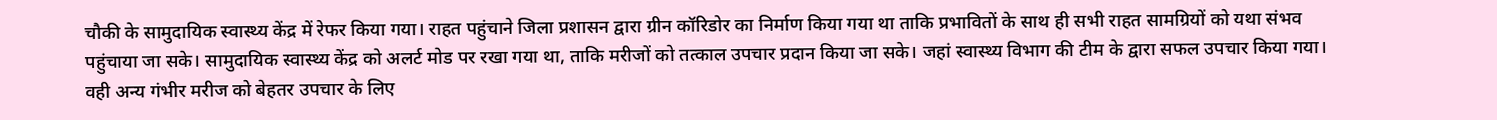चौकी के सामुदायिक स्वास्थ्य केंद्र में रेफर किया गया। राहत पहुंचाने जिला प्रशासन द्वारा ग्रीन कॉरिडोर का निर्माण किया गया था ताकि प्रभावितों के साथ ही सभी राहत सामग्रियों को यथा संभव पहुंचाया जा सके। सामुदायिक स्वास्थ्य केंद्र को अलर्ट मोड पर रखा गया था, ताकि मरीजों को तत्काल उपचार प्रदान किया जा सके। जहां स्वास्थ्य विभाग की टीम के द्वारा सफल उपचार किया गया। वही अन्य गंभीर मरीज को बेहतर उपचार के लिए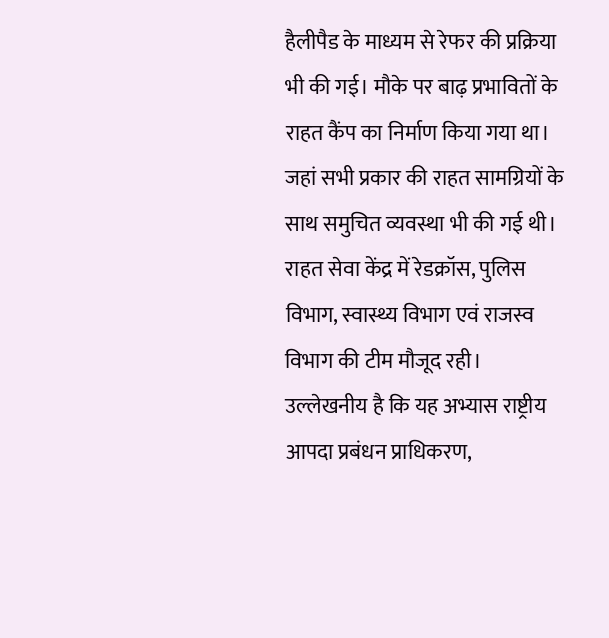हैलीपैड के माध्यम से रेफर की प्रक्रिया भी की गई। मौके पर बाढ़ प्रभावितों के राहत कैंप का निर्माण किया गया था। जहां सभी प्रकार की राहत सामग्रियों के साथ समुचित व्यवस्था भी की गई थी। राहत सेवा केंद्र में रेडक्रॉस, पुलिस विभाग, स्वास्थ्य विभाग एवं राजस्व विभाग की टीम मौजूद रही।
उल्लेखनीय है कि यह अभ्यास राष्ट्रीय आपदा प्रबंधन प्राधिकरण,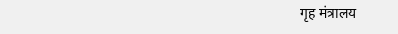गृह मंत्रालय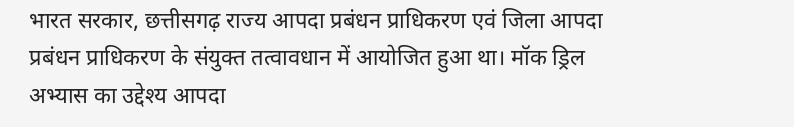भारत सरकार, छत्तीसगढ़ राज्य आपदा प्रबंधन प्राधिकरण एवं जिला आपदा प्रबंधन प्राधिकरण के संयुक्त तत्वावधान में आयोजित हुआ था। मॉक ड्रिल अभ्यास का उद्देश्य आपदा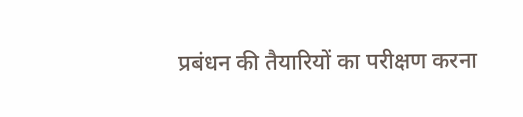प्रबंधन की तैयारियों का परीक्षण करना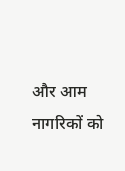और आम नागरिकों को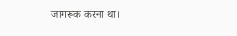जागरूक करना था।